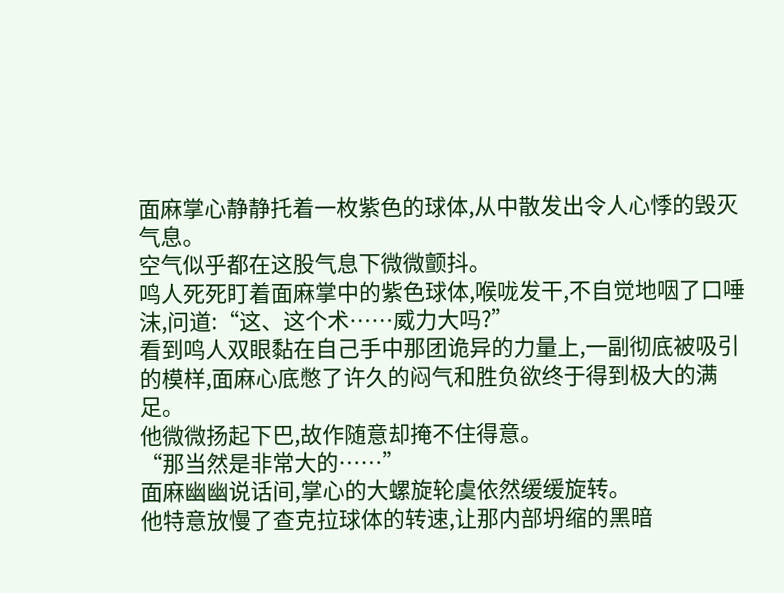面麻掌心静静托着一枚紫色的球体,从中散发出令人心悸的毁灭气息。
空气似乎都在这股气息下微微颤抖。
鸣人死死盯着面麻掌中的紫色球体,喉咙发干,不自觉地咽了口唾沫,问道:“这、这个术……威力大吗?”
看到鸣人双眼黏在自己手中那团诡异的力量上,一副彻底被吸引的模样,面麻心底憋了许久的闷气和胜负欲终于得到极大的满足。
他微微扬起下巴,故作随意却掩不住得意。
“那当然是非常大的……”
面麻幽幽说话间,掌心的大螺旋轮虞依然缓缓旋转。
他特意放慢了查克拉球体的转速,让那内部坍缩的黑暗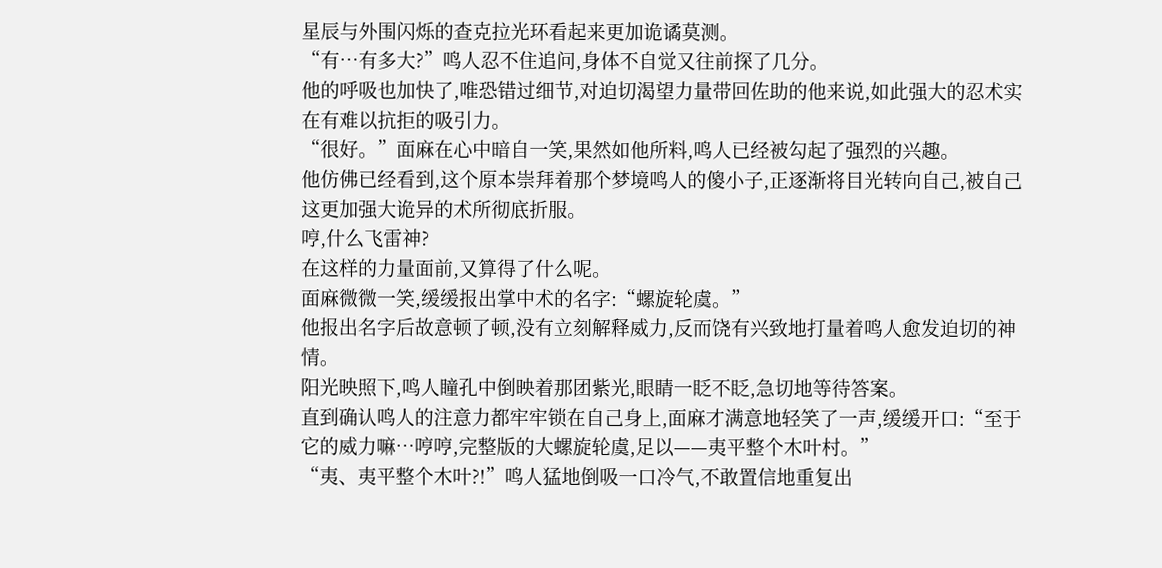星辰与外围闪烁的查克拉光环看起来更加诡谲莫测。
“有…有多大?”鸣人忍不住追问,身体不自觉又往前探了几分。
他的呼吸也加快了,唯恐错过细节,对迫切渴望力量带回佐助的他来说,如此强大的忍术实在有难以抗拒的吸引力。
“很好。”面麻在心中暗自一笑,果然如他所料,鸣人已经被勾起了强烈的兴趣。
他仿佛已经看到,这个原本崇拜着那个梦境鸣人的傻小子,正逐渐将目光转向自己,被自己这更加强大诡异的术所彻底折服。
哼,什么飞雷神?
在这样的力量面前,又算得了什么呢。
面麻微微一笑,缓缓报出掌中术的名字:“螺旋轮虞。”
他报出名字后故意顿了顿,没有立刻解释威力,反而饶有兴致地打量着鸣人愈发迫切的神情。
阳光映照下,鸣人瞳孔中倒映着那团紫光,眼睛一眨不眨,急切地等待答案。
直到确认鸣人的注意力都牢牢锁在自己身上,面麻才满意地轻笑了一声,缓缓开口:“至于它的威力嘛…哼哼,完整版的大螺旋轮虞,足以——夷平整个木叶村。”
“夷、夷平整个木叶?!”鸣人猛地倒吸一口冷气,不敢置信地重复出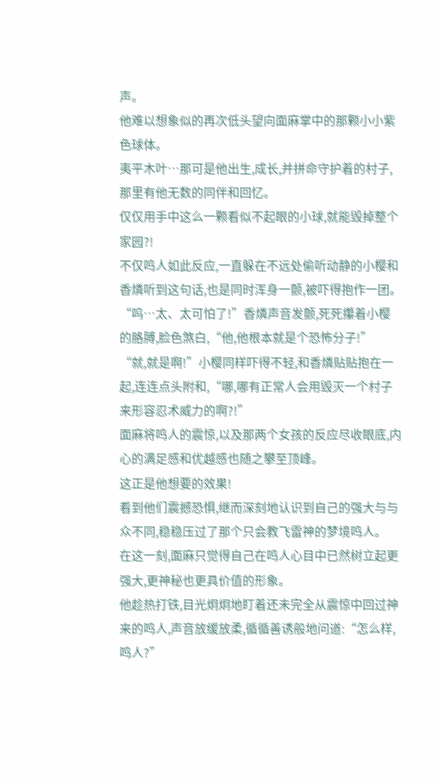声。
他难以想象似的再次低头望向面麻掌中的那颗小小紫色球体。
夷平木叶…那可是他出生,成长,并拼命守护着的村子,那里有他无数的同伴和回忆。
仅仅用手中这么一颗看似不起眼的小球,就能毁掉整个家园?!
不仅鸣人如此反应,一直躲在不远处偷听动静的小樱和香燐听到这句话,也是同时浑身一颤,被吓得抱作一团。
“呜…太、太可怕了!”香燐声音发颤,死死攥着小樱的胳膊,脸色煞白,“他,他根本就是个恐怖分子!”
“就,就是啊!”小樱同样吓得不轻,和香燐贴贴抱在一起,连连点头附和,“哪,哪有正常人会用毁灭一个村子来形容忍术威力的啊?!”
面麻将鸣人的震惊,以及那两个女孩的反应尽收眼底,内心的满足感和优越感也随之攀至顶峰。
这正是他想要的效果!
看到他们震撼恐惧,继而深刻地认识到自己的强大与与众不同,稳稳压过了那个只会教飞雷神的梦境鸣人。
在这一刻,面麻只觉得自己在鸣人心目中已然树立起更强大,更神秘也更具价值的形象。
他趁热打铁,目光炯炯地盯着还未完全从震惊中回过神来的鸣人,声音放缓放柔,循循善诱般地问道:“怎么样,鸣人?”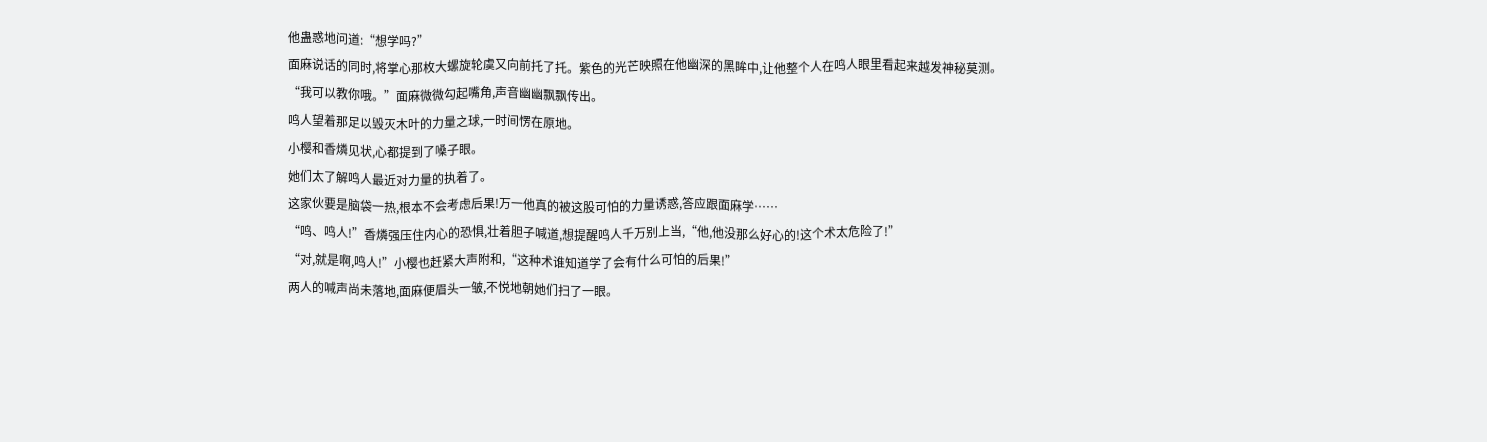他蛊惑地问道:“想学吗?”
面麻说话的同时,将掌心那枚大螺旋轮虞又向前托了托。紫色的光芒映照在他幽深的黑眸中,让他整个人在鸣人眼里看起来越发神秘莫测。
“我可以教你哦。”面麻微微勾起嘴角,声音幽幽飘飘传出。
鸣人望着那足以毁灭木叶的力量之球,一时间愣在原地。
小樱和香燐见状,心都提到了嗓子眼。
她们太了解鸣人最近对力量的执着了。
这家伙要是脑袋一热,根本不会考虑后果!万一他真的被这股可怕的力量诱惑,答应跟面麻学……
“鸣、鸣人!”香燐强压住内心的恐惧,壮着胆子喊道,想提醒鸣人千万别上当,“他,他没那么好心的!这个术太危险了!”
“对,就是啊,鸣人!”小樱也赶紧大声附和,“这种术谁知道学了会有什么可怕的后果!”
两人的喊声尚未落地,面麻便眉头一皱,不悦地朝她们扫了一眼。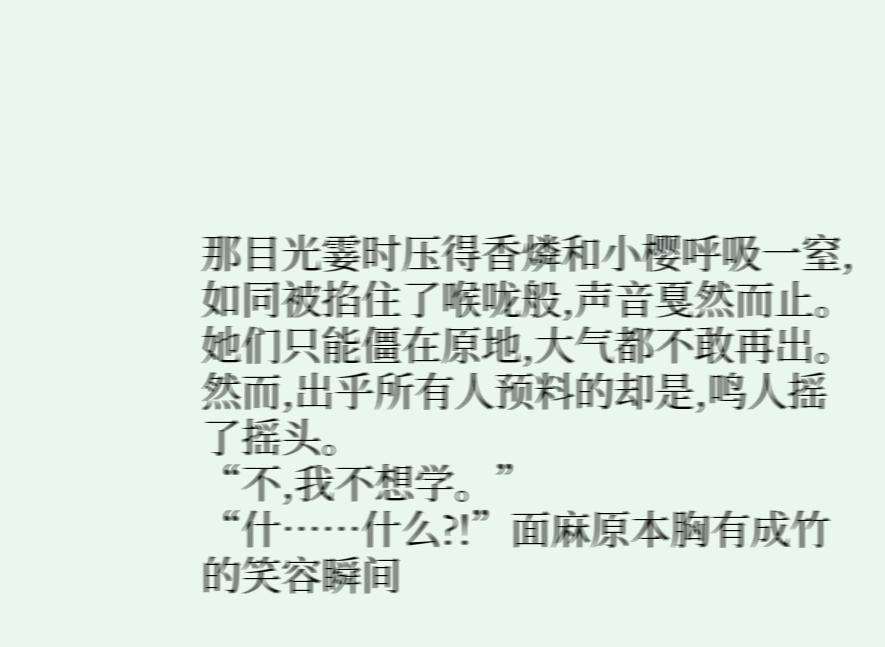那目光霎时压得香燐和小樱呼吸一窒,如同被掐住了喉咙般,声音戛然而止。
她们只能僵在原地,大气都不敢再出。
然而,出乎所有人预料的却是,鸣人摇了摇头。
“不,我不想学。”
“什……什么?!”面麻原本胸有成竹的笑容瞬间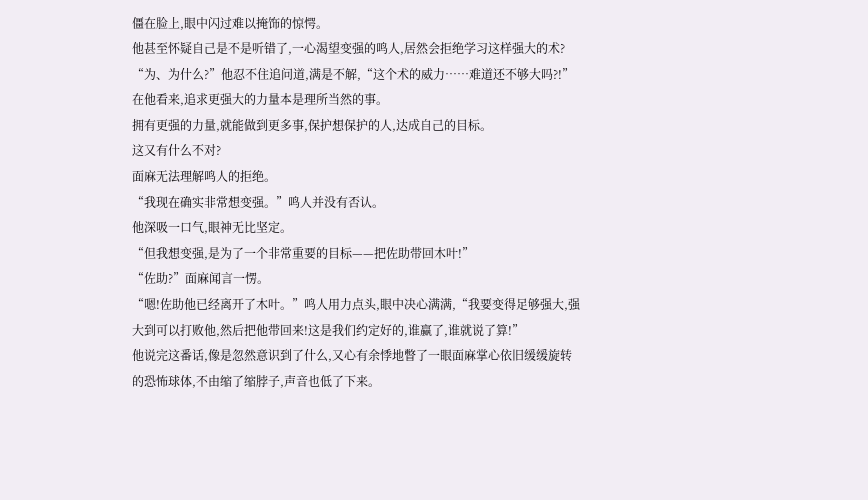僵在脸上,眼中闪过难以掩饰的惊愕。
他甚至怀疑自己是不是听错了,一心渴望变强的鸣人,居然会拒绝学习这样强大的术?
“为、为什么?”他忍不住追问道,满是不解,“这个术的威力……难道还不够大吗?!”
在他看来,追求更强大的力量本是理所当然的事。
拥有更强的力量,就能做到更多事,保护想保护的人,达成自己的目标。
这又有什么不对?
面麻无法理解鸣人的拒绝。
“我现在确实非常想变强。”鸣人并没有否认。
他深吸一口气,眼神无比坚定。
“但我想变强,是为了一个非常重要的目标——把佐助带回木叶!”
“佐助?”面麻闻言一愣。
“嗯!佐助他已经离开了木叶。”鸣人用力点头,眼中决心满满,“我要变得足够强大,强大到可以打败他,然后把他带回来!这是我们约定好的,谁赢了,谁就说了算!”
他说完这番话,像是忽然意识到了什么,又心有余悸地瞥了一眼面麻掌心依旧缓缓旋转的恐怖球体,不由缩了缩脖子,声音也低了下来。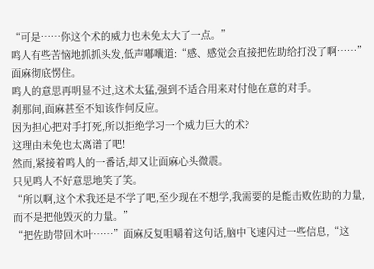“可是……你这个术的威力也未免太大了一点。”
鸣人有些苦恼地抓抓头发,低声嘟囔道:“感、感觉会直接把佐助给打没了啊……”
面麻彻底愣住。
鸣人的意思再明显不过,这术太猛,强到不适合用来对付他在意的对手。
刹那间,面麻甚至不知该作何反应。
因为担心把对手打死,所以拒绝学习一个威力巨大的术?
这理由未免也太离谱了吧!
然而,紧接着鸣人的一番话,却又让面麻心头微震。
只见鸣人不好意思地笑了笑。
“所以啊,这个术我还是不学了吧,至少现在不想学,我需要的是能击败佐助的力量,而不是把他毁灭的力量。”
“把佐助带回木叶……”面麻反复咀嚼着这句话,脑中飞速闪过一些信息,“这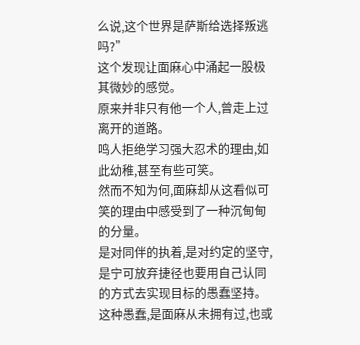么说,这个世界是萨斯给选择叛逃吗?”
这个发现让面麻心中涌起一股极其微妙的感觉。
原来并非只有他一个人,曾走上过离开的道路。
鸣人拒绝学习强大忍术的理由,如此幼稚,甚至有些可笑。
然而不知为何,面麻却从这看似可笑的理由中感受到了一种沉甸甸的分量。
是对同伴的执着,是对约定的坚守,是宁可放弃捷径也要用自己认同的方式去实现目标的愚蠢坚持。
这种愚蠢,是面麻从未拥有过,也或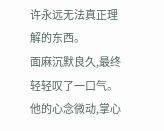许永远无法真正理解的东西。
面麻沉默良久,最终轻轻叹了一口气。
他的心念微动,掌心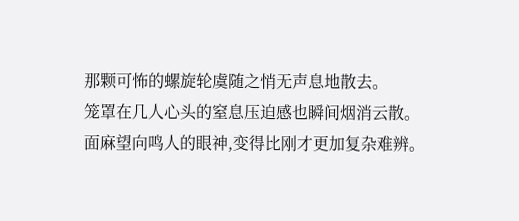那颗可怖的螺旋轮虞随之悄无声息地散去。
笼罩在几人心头的窒息压迫感也瞬间烟消云散。
面麻望向鸣人的眼神,变得比刚才更加复杂难辨。